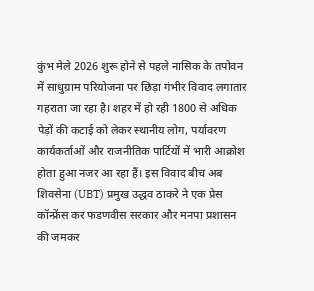कुंभ मेले 2026 शुरू होने से पहले नासिक के तपोवन में साधुग्राम परियोजना पर छिड़ा गंभीर विवाद लगातार गहराता जा रहा है। शहर में हो रही 1800 से अधिक पेड़ों की कटाई को लेकर स्थानीय लोग, पर्यावरण कार्यकर्ताओं और राजनीतिक पार्टियों में भारी आक्रोश होता हुआ नजर आ रहा हैं। इस विवाद बीच अब शिवसेना (UBT) प्रमुख उद्धव ठाकरे ने एक प्रेस कॉन्फ्रेंस कर फडणवीस सरकार और मनपा प्रशासन की जमकर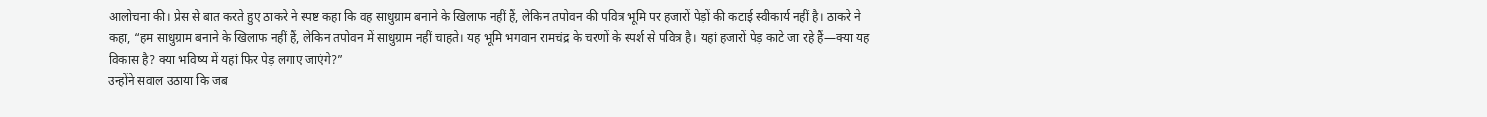आलोचना की। प्रेस से बात करते हुए ठाकरे ने स्पष्ट कहा कि वह साधुग्राम बनाने के खिलाफ नहीं हैं, लेकिन तपोवन की पवित्र भूमि पर हजारों पेड़ों की कटाई स्वीकार्य नहीं है। ठाकरे ने कहा, “हम साधुग्राम बनाने के खिलाफ नहीं हैं, लेकिन तपोवन में साधुग्राम नहीं चाहते। यह भूमि भगवान रामचंद्र के चरणों के स्पर्श से पवित्र है। यहां हजारों पेड़ काटे जा रहे हैं—क्या यह विकास है? क्या भविष्य में यहां फिर पेड़ लगाए जाएंगे?”
उन्होंने सवाल उठाया कि जब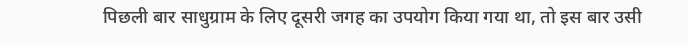पिछली बार साधुग्राम के लिए दूसरी जगह का उपयोग किया गया था, तो इस बार उसी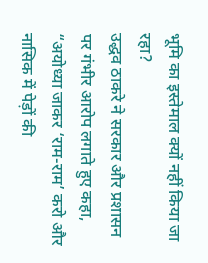भूमि का इस्तेमाल क्यों नहीं किया जा रहा?
उद्धव ठाकरे ने सरकार और प्रशासन पर गंभीर आरोप लगाते हुए कहा, “अयोध्या जाकर ‘राम-राम’ करो और नासिक में पेड़ों की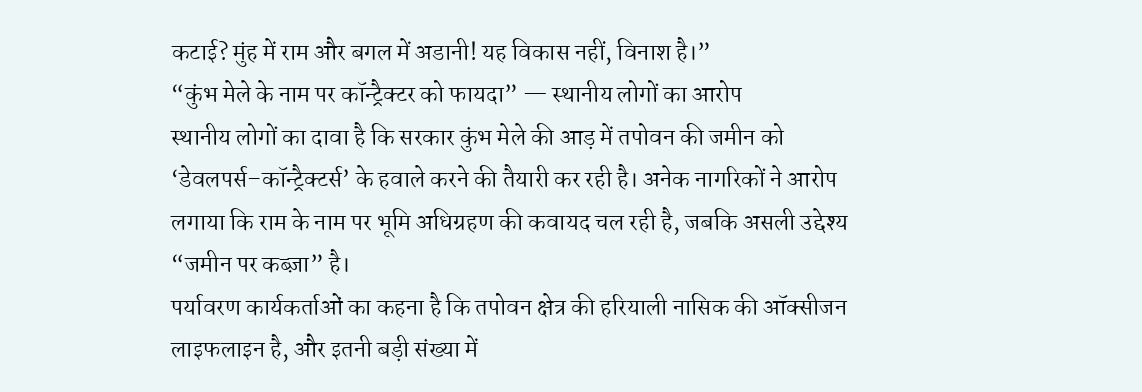कटाई? मुंह में राम और बगल में अडानी! यह विकास नहीं, विनाश है।”
“कुंभ मेले के नाम पर कॉन्ट्रैक्टर को फायदा” — स्थानीय लोगों का आरोप
स्थानीय लोगों का दावा है कि सरकार कुंभ मेले की आड़ में तपोवन की जमीन को ‘डेवलपर्स–कॉन्ट्रैक्टर्स’ के हवाले करने की तैयारी कर रही है। अनेक नागरिकों ने आरोप लगाया कि राम के नाम पर भूमि अधिग्रहण की कवायद चल रही है, जबकि असली उद्देश्य “जमीन पर कब्ज़ा” है।
पर्यावरण कार्यकर्ताओं का कहना है कि तपोवन क्षेत्र की हरियाली नासिक की ऑक्सीजन लाइफलाइन है, और इतनी बड़ी संख्या में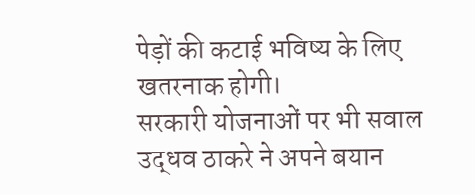पेड़ों की कटाई भविष्य के लिए खतरनाक होगी।
सरकारी योजनाओं पर भी सवाल
उद्धव ठाकरे ने अपने बयान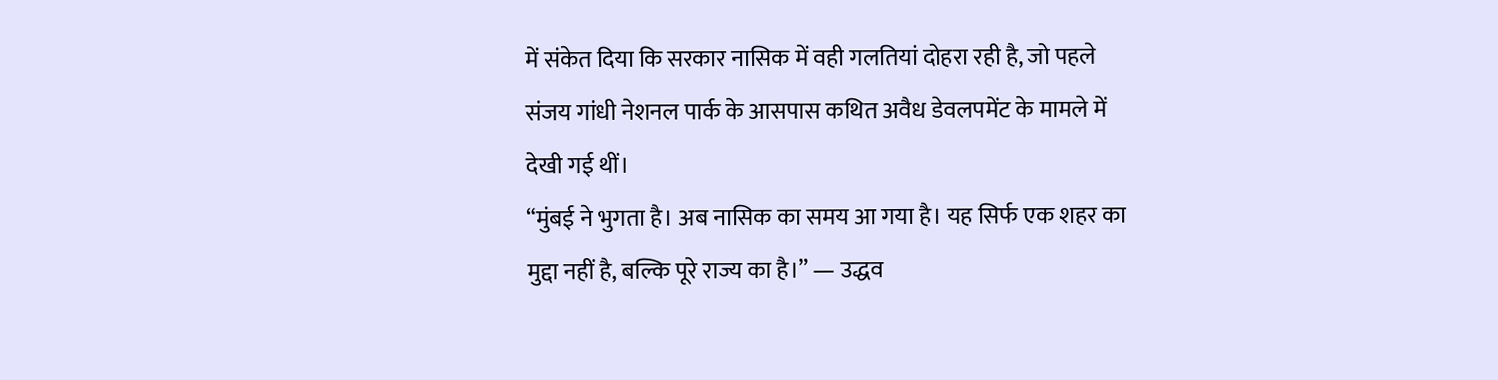में संकेत दिया कि सरकार नासिक में वही गलतियां दोहरा रही है, जो पहले संजय गांधी नेशनल पार्क के आसपास कथित अवैध डेवलपमेंट के मामले में देखी गई थीं।
“मुंबई ने भुगता है। अब नासिक का समय आ गया है। यह सिर्फ एक शहर का मुद्दा नहीं है, बल्कि पूरे राज्य का है।” — उद्धव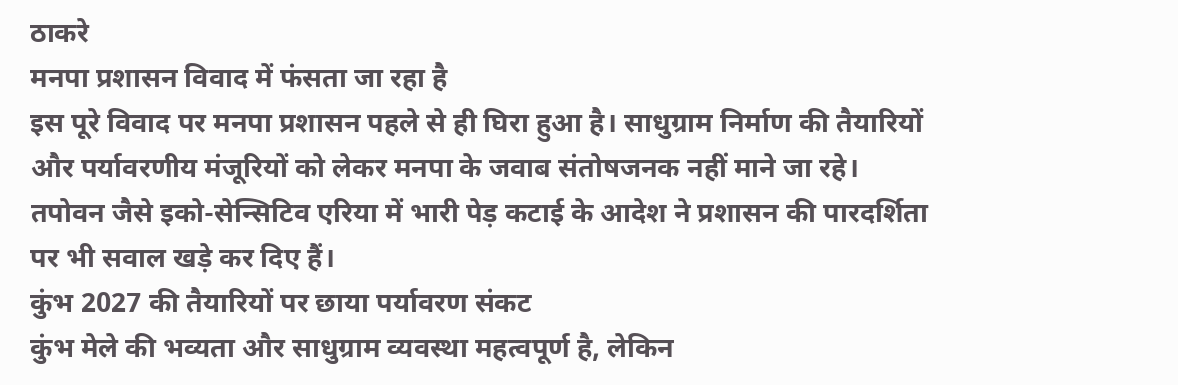ठाकरे
मनपा प्रशासन विवाद में फंसता जा रहा है
इस पूरे विवाद पर मनपा प्रशासन पहले से ही घिरा हुआ है। साधुग्राम निर्माण की तैयारियों और पर्यावरणीय मंजूरियों को लेकर मनपा के जवाब संतोषजनक नहीं माने जा रहे।
तपोवन जैसे इको-सेन्सिटिव एरिया में भारी पेड़ कटाई के आदेश ने प्रशासन की पारदर्शिता पर भी सवाल खड़े कर दिए हैं।
कुंभ 2027 की तैयारियों पर छाया पर्यावरण संकट
कुंभ मेले की भव्यता और साधुग्राम व्यवस्था महत्वपूर्ण है, लेकिन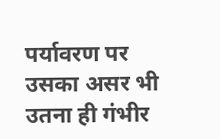पर्यावरण पर उसका असर भी उतना ही गंभीर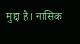मुद्दा है। नासिक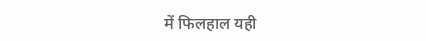में फिलहाल यही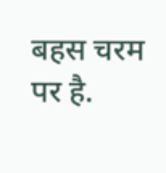बहस चरम पर है.